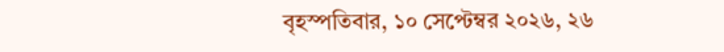বৃহস্পতিবার, ১০ সেপ্টেম্বর ২০২৬, ২৬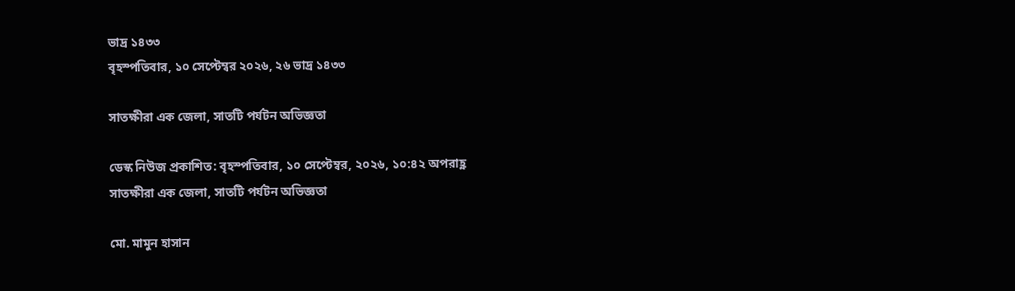ভাদ্র ১৪৩৩
বৃহস্পতিবার, ১০ সেপ্টেম্বর ২০২৬, ২৬ ভাদ্র ১৪৩৩

সাতক্ষীরা এক জেলা, সাতটি পর্যটন অভিজ্ঞতা

ডেস্ক নিউজ প্রকাশিত: বৃহস্পতিবার, ১০ সেপ্টেম্বর, ২০২৬, ১০:৪২ অপরাহ্ণ
সাতক্ষীরা এক জেলা, সাতটি পর্যটন অভিজ্ঞতা

মো. মামুন হাসান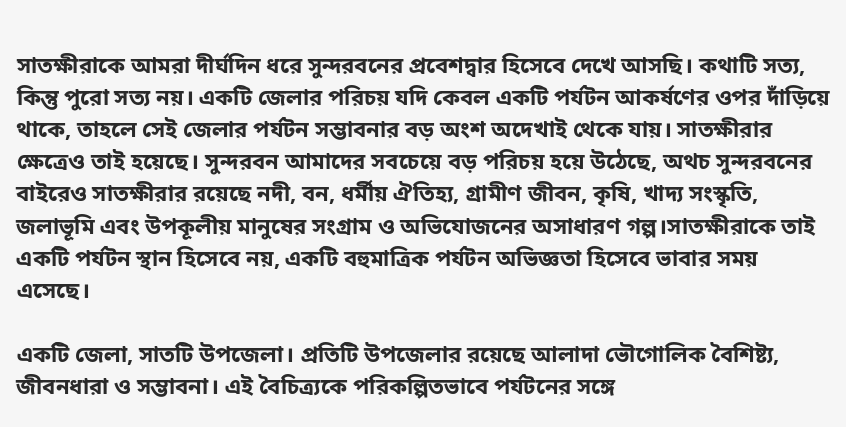সাতক্ষীরাকে আমরা দীর্ঘদিন ধরে সুন্দরবনের প্রবেশদ্বার হিসেবে দেখে আসছি। কথাটি সত্য, কিন্তু পুরো সত্য নয়। একটি জেলার পরিচয় যদি কেবল একটি পর্যটন আকর্ষণের ওপর দাঁড়িয়ে থাকে, তাহলে সেই জেলার পর্যটন সম্ভাবনার বড় অংশ অদেখাই থেকে যায়। সাতক্ষীরার ক্ষেত্রেও তাই হয়েছে। সুন্দরবন আমাদের সবচেয়ে বড় পরিচয় হয়ে উঠেছে, অথচ সুন্দরবনের বাইরেও সাতক্ষীরার রয়েছে নদী, বন, ধর্মীয় ঐতিহ্য, গ্রামীণ জীবন, কৃষি, খাদ্য সংস্কৃতি, জলাভূমি এবং উপকূলীয় মানুষের সংগ্রাম ও অভিযোজনের অসাধারণ গল্প।সাতক্ষীরাকে তাই একটি পর্যটন স্থান হিসেবে নয়, একটি বহুমাত্রিক পর্যটন অভিজ্ঞতা হিসেবে ভাবার সময় এসেছে।

একটি জেলা, সাতটি উপজেলা। প্রতিটি উপজেলার রয়েছে আলাদা ভৌগোলিক বৈশিষ্ট্য, জীবনধারা ও সম্ভাবনা। এই বৈচিত্র্যকে পরিকল্পিতভাবে পর্যটনের সঙ্গে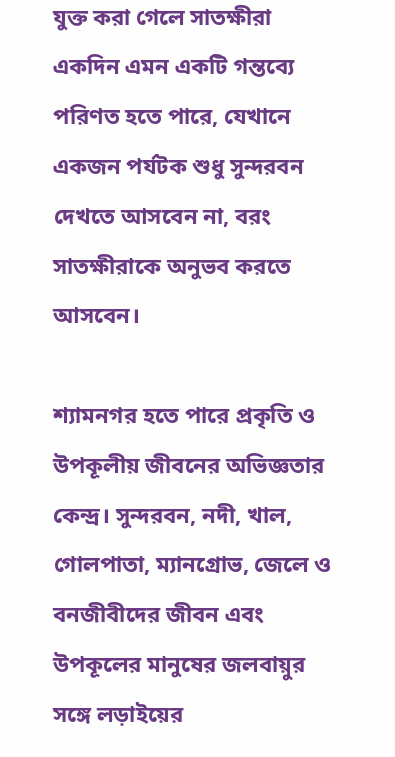যুক্ত করা গেলে সাতক্ষীরা একদিন এমন একটি গন্তব্যে পরিণত হতে পারে, যেখানে একজন পর্যটক শুধু সুন্দরবন দেখতে আসবেন না, বরং সাতক্ষীরাকে অনুভব করতে আসবেন।

শ্যামনগর হতে পারে প্রকৃতি ও উপকূলীয় জীবনের অভিজ্ঞতার কেন্দ্র। সুন্দরবন, নদী, খাল, গোলপাতা, ম্যানগ্রোভ, জেলে ও বনজীবীদের জীবন এবং উপকূলের মানুষের জলবায়ুর সঙ্গে লড়াইয়ের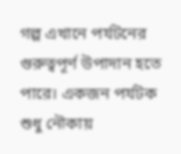গল্প এখানে পর্যটনের গুরুত্বপূর্ণ উপাদান হতে পারে। একজন পর্যটক শুধু নৌকায়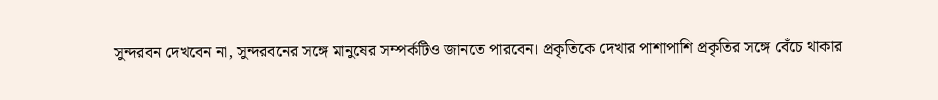সুন্দরবন দেখবেন না, সুন্দরবনের সঙ্গে মানুষের সম্পর্কটিও জানতে পারবেন। প্রকৃতিকে দেখার পাশাপাশি প্রকৃতির সঙ্গে বেঁচে থাকার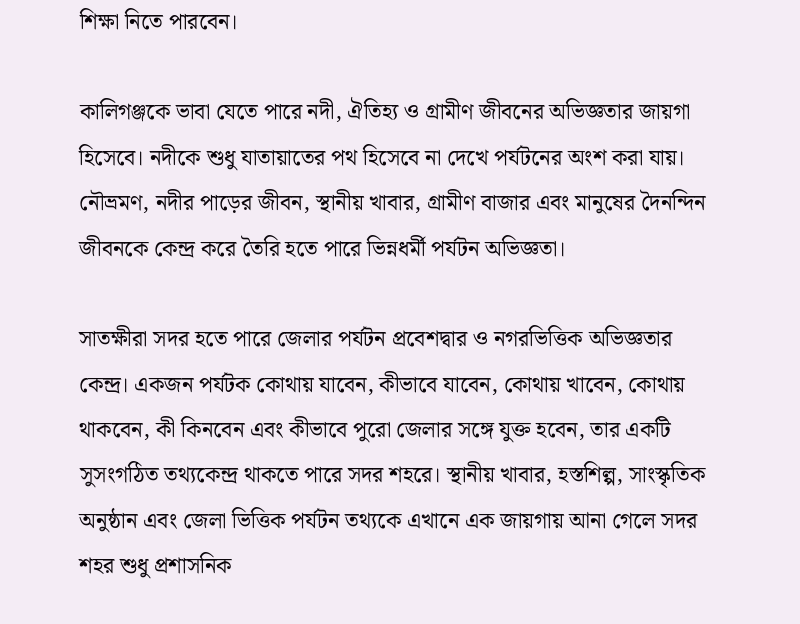শিক্ষা নিতে পারবেন।

কালিগঞ্জকে ভাবা যেতে পারে নদী, ঐতিহ্য ও গ্রামীণ জীবনের অভিজ্ঞতার জায়গা হিসেবে। নদীকে শুধু যাতায়াতের পথ হিসেবে না দেখে পর্যটনের অংশ করা যায়। নৌভ্রমণ, নদীর পাড়ের জীবন, স্থানীয় খাবার, গ্রামীণ বাজার এবং মানুষের দৈনন্দিন জীবনকে কেন্দ্র করে তৈরি হতে পারে ভিন্নধর্মী পর্যটন অভিজ্ঞতা।

সাতক্ষীরা সদর হতে পারে জেলার পর্যটন প্রবেশদ্বার ও নগরভিত্তিক অভিজ্ঞতার কেন্দ্র। একজন পর্যটক কোথায় যাবেন, কীভাবে যাবেন, কোথায় খাবেন, কোথায় থাকবেন, কী কিনবেন এবং কীভাবে পুরো জেলার সঙ্গে যুক্ত হবেন, তার একটি সুসংগঠিত তথ্যকেন্দ্র থাকতে পারে সদর শহরে। স্থানীয় খাবার, হস্তশিল্প, সাংস্কৃতিক অনুষ্ঠান এবং জেলা ভিত্তিক পর্যটন তথ্যকে এখানে এক জায়গায় আনা গেলে সদর শহর শুধু প্রশাসনিক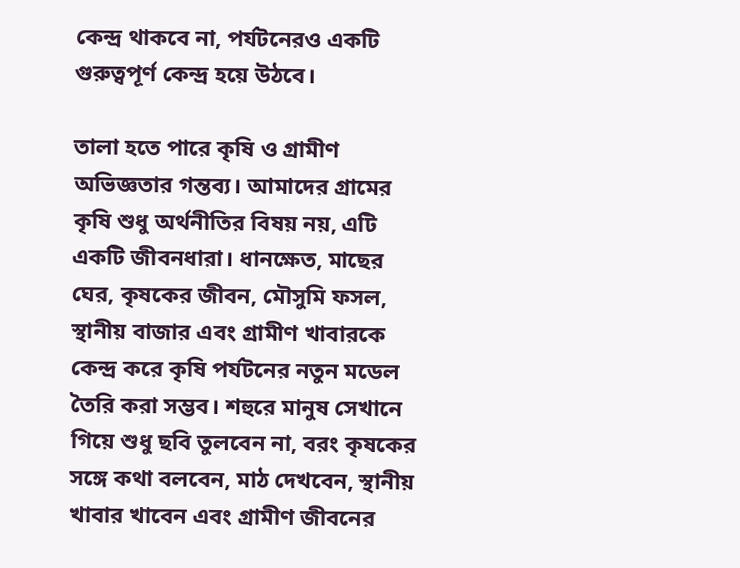কেন্দ্র থাকবে না, পর্যটনেরও একটি গুরুত্বপূর্ণ কেন্দ্র হয়ে উঠবে।

তালা হতে পারে কৃষি ও গ্রামীণ অভিজ্ঞতার গন্তব্য। আমাদের গ্রামের কৃষি শুধু অর্থনীতির বিষয় নয়, এটি একটি জীবনধারা। ধানক্ষেত, মাছের ঘের, কৃষকের জীবন, মৌসুমি ফসল, স্থানীয় বাজার এবং গ্রামীণ খাবারকে কেন্দ্র করে কৃষি পর্যটনের নতুন মডেল তৈরি করা সম্ভব। শহুরে মানুষ সেখানে গিয়ে শুধু ছবি তুলবেন না, বরং কৃষকের সঙ্গে কথা বলবেন, মাঠ দেখবেন, স্থানীয় খাবার খাবেন এবং গ্রামীণ জীবনের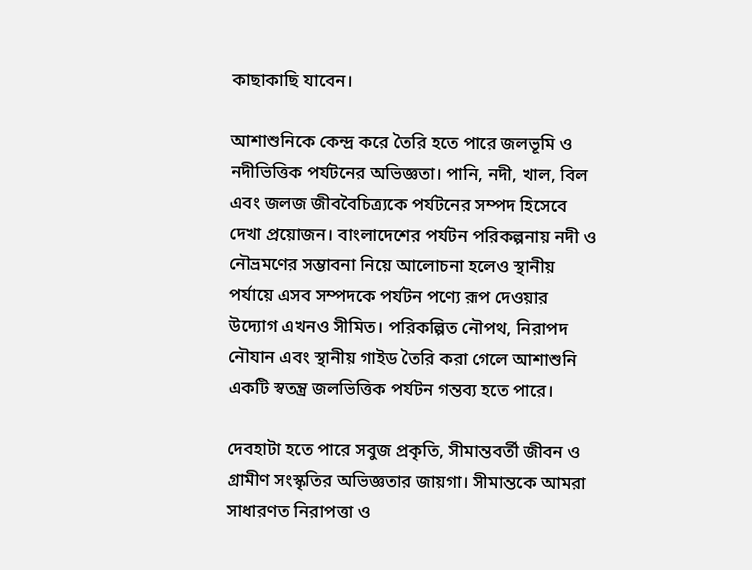কাছাকাছি যাবেন।

আশাশুনিকে কেন্দ্র করে তৈরি হতে পারে জলভূমি ও নদীভিত্তিক পর্যটনের অভিজ্ঞতা। পানি, নদী, খাল, বিল এবং জলজ জীববৈচিত্র্যকে পর্যটনের সম্পদ হিসেবে দেখা প্রয়োজন। বাংলাদেশের পর্যটন পরিকল্পনায় নদী ও নৌভ্রমণের সম্ভাবনা নিয়ে আলোচনা হলেও স্থানীয় পর্যায়ে এসব সম্পদকে পর্যটন পণ্যে রূপ দেওয়ার উদ্যোগ এখনও সীমিত। পরিকল্পিত নৌপথ, নিরাপদ নৌযান এবং স্থানীয় গাইড তৈরি করা গেলে আশাশুনি একটি স্বতন্ত্র জলভিত্তিক পর্যটন গন্তব্য হতে পারে।

দেবহাটা হতে পারে সবুজ প্রকৃতি, সীমান্তবর্তী জীবন ও গ্রামীণ সংস্কৃতির অভিজ্ঞতার জায়গা। সীমান্তকে আমরা সাধারণত নিরাপত্তা ও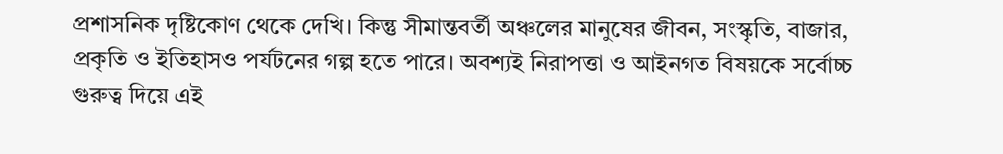প্রশাসনিক দৃষ্টিকোণ থেকে দেখি। কিন্তু সীমান্তবর্তী অঞ্চলের মানুষের জীবন, সংস্কৃতি, বাজার, প্রকৃতি ও ইতিহাসও পর্যটনের গল্প হতে পারে। অবশ্যই নিরাপত্তা ও আইনগত বিষয়কে সর্বোচ্চ গুরুত্ব দিয়ে এই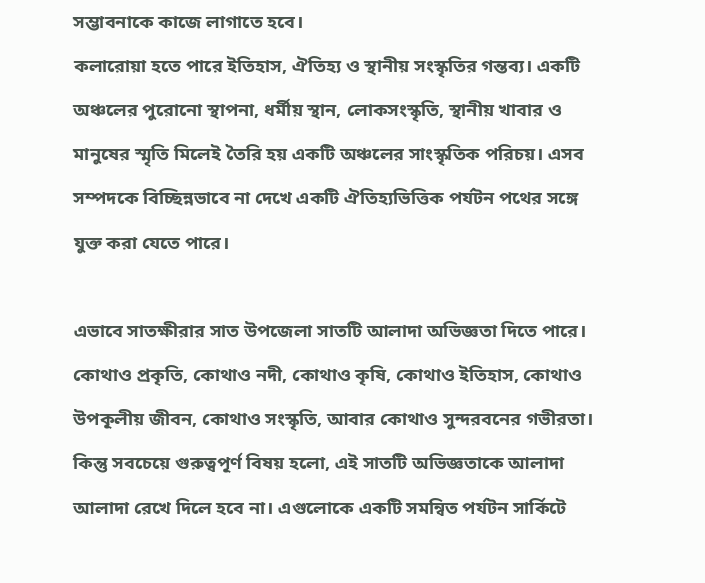সম্ভাবনাকে কাজে লাগাতে হবে।
কলারোয়া হতে পারে ইতিহাস, ঐতিহ্য ও স্থানীয় সংস্কৃতির গন্তব্য। একটি অঞ্চলের পুরোনো স্থাপনা, ধর্মীয় স্থান, লোকসংস্কৃতি, স্থানীয় খাবার ও মানুষের স্মৃতি মিলেই তৈরি হয় একটি অঞ্চলের সাংস্কৃতিক পরিচয়। এসব সম্পদকে বিচ্ছিন্নভাবে না দেখে একটি ঐতিহ্যভিত্তিক পর্যটন পথের সঙ্গে যুক্ত করা যেতে পারে।

এভাবে সাতক্ষীরার সাত উপজেলা সাতটি আলাদা অভিজ্ঞতা দিতে পারে। কোথাও প্রকৃতি, কোথাও নদী, কোথাও কৃষি, কোথাও ইতিহাস, কোথাও উপকূলীয় জীবন, কোথাও সংস্কৃতি, আবার কোথাও সুন্দরবনের গভীরতা। কিন্তু সবচেয়ে গুরুত্বপূর্ণ বিষয় হলো, এই সাতটি অভিজ্ঞতাকে আলাদা আলাদা রেখে দিলে হবে না। এগুলোকে একটি সমন্বিত পর্যটন সার্কিটে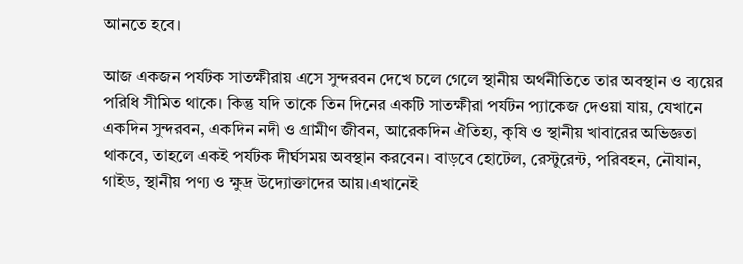আনতে হবে।

আজ একজন পর্যটক সাতক্ষীরায় এসে সুন্দরবন দেখে চলে গেলে স্থানীয় অর্থনীতিতে তার অবস্থান ও ব্যয়ের পরিধি সীমিত থাকে। কিন্তু যদি তাকে তিন দিনের একটি সাতক্ষীরা পর্যটন প্যাকেজ দেওয়া যায়, যেখানে একদিন সুন্দরবন, একদিন নদী ও গ্রামীণ জীবন, আরেকদিন ঐতিহ্য, কৃষি ও স্থানীয় খাবারের অভিজ্ঞতা থাকবে, তাহলে একই পর্যটক দীর্ঘসময় অবস্থান করবেন। বাড়বে হোটেল, রেস্টুরেন্ট, পরিবহন, নৌযান, গাইড, স্থানীয় পণ্য ও ক্ষুদ্র উদ্যোক্তাদের আয়।এখানেই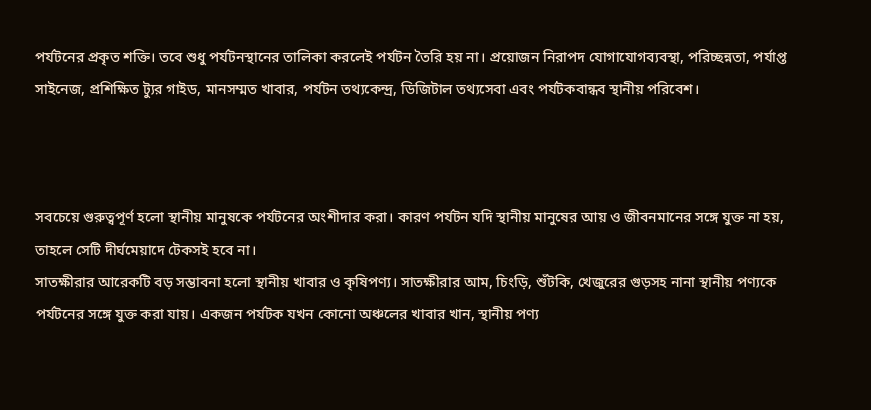পর্যটনের প্রকৃত শক্তি। তবে শুধু পর্যটনস্থানের তালিকা করলেই পর্যটন তৈরি হয় না। প্রয়োজন নিরাপদ যোগাযোগব্যবস্থা, পরিচ্ছন্নতা, পর্যাপ্ত সাইনেজ, প্রশিক্ষিত ট্যুর গাইড, মানসম্মত খাবার, পর্যটন তথ্যকেন্দ্র, ডিজিটাল তথ্যসেবা এবং পর্যটকবান্ধব স্থানীয় পরিবেশ।



সবচেয়ে গুরুত্বপূর্ণ হলো স্থানীয় মানুষকে পর্যটনের অংশীদার করা। কারণ পর্যটন যদি স্থানীয় মানুষের আয় ও জীবনমানের সঙ্গে যুক্ত না হয়, তাহলে সেটি দীর্ঘমেয়াদে টেকসই হবে না।
সাতক্ষীরার আরেকটি বড় সম্ভাবনা হলো স্থানীয় খাবার ও কৃষিপণ্য। সাতক্ষীরার আম, চিংড়ি, শুঁটকি, খেজুরের গুড়সহ নানা স্থানীয় পণ্যকে পর্যটনের সঙ্গে যুক্ত করা যায়। একজন পর্যটক যখন কোনো অঞ্চলের খাবার খান, স্থানীয় পণ্য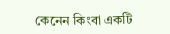কেনেন কিংবা একটি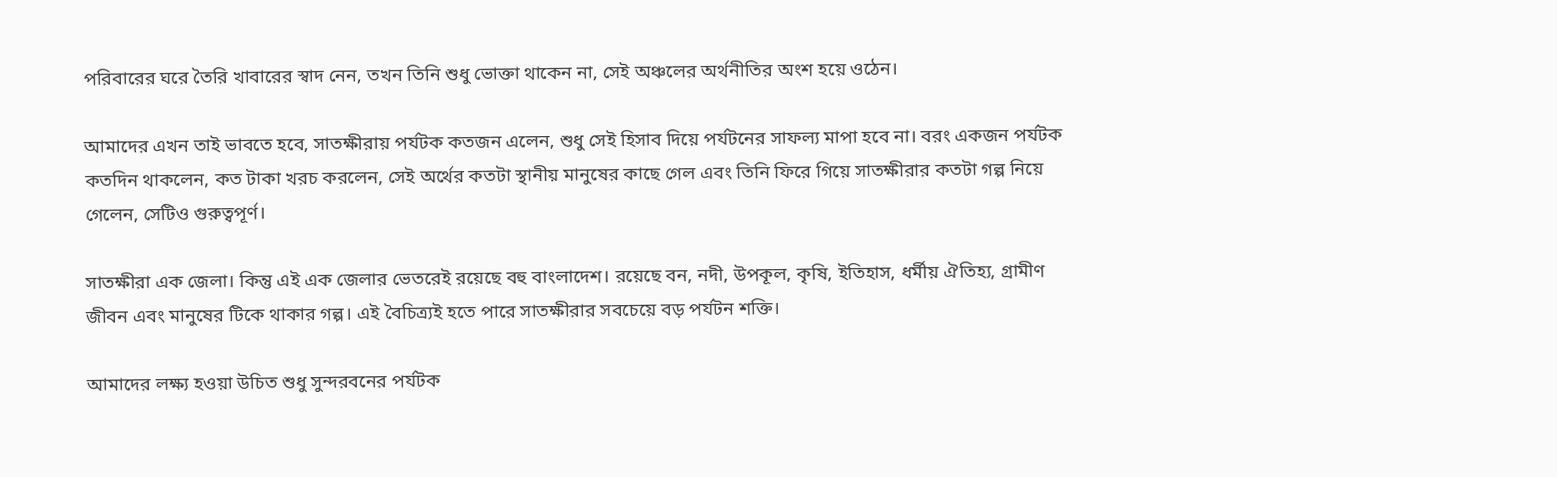পরিবারের ঘরে তৈরি খাবারের স্বাদ নেন, তখন তিনি শুধু ভোক্তা থাকেন না, সেই অঞ্চলের অর্থনীতির অংশ হয়ে ওঠেন।

আমাদের এখন তাই ভাবতে হবে, সাতক্ষীরায় পর্যটক কতজন এলেন, শুধু সেই হিসাব দিয়ে পর্যটনের সাফল্য মাপা হবে না। বরং একজন পর্যটক কতদিন থাকলেন, কত টাকা খরচ করলেন, সেই অর্থের কতটা স্থানীয় মানুষের কাছে গেল এবং তিনি ফিরে গিয়ে সাতক্ষীরার কতটা গল্প নিয়ে গেলেন, সেটিও গুরুত্বপূর্ণ।

সাতক্ষীরা এক জেলা। কিন্তু এই এক জেলার ভেতরেই রয়েছে বহু বাংলাদেশ। রয়েছে বন, নদী, উপকূল, কৃষি, ইতিহাস, ধর্মীয় ঐতিহ্য, গ্রামীণ জীবন এবং মানুষের টিকে থাকার গল্প। এই বৈচিত্র্যই হতে পারে সাতক্ষীরার সবচেয়ে বড় পর্যটন শক্তি।

আমাদের লক্ষ্য হওয়া উচিত শুধু সুন্দরবনের পর্যটক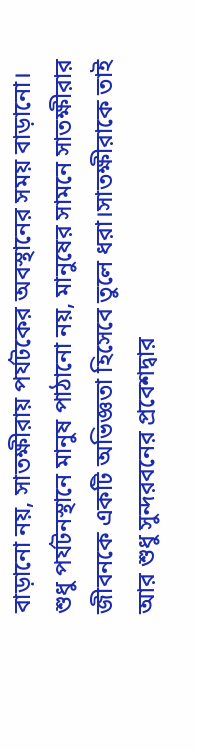বাড়ানো নয়, সাতক্ষীরায় পর্যটকের অবস্থানের সময় বাড়ানো। শুধু পর্যটনস্থানে মানুষ পাঠানো নয়, মানুষের সামনে সাতক্ষীরার জীবনকে একটি অভিজ্ঞতা হিসেবে তুলে ধরা।সাতক্ষীরাকে তাই আর শুধু সুন্দরবনের প্রবেশদ্বার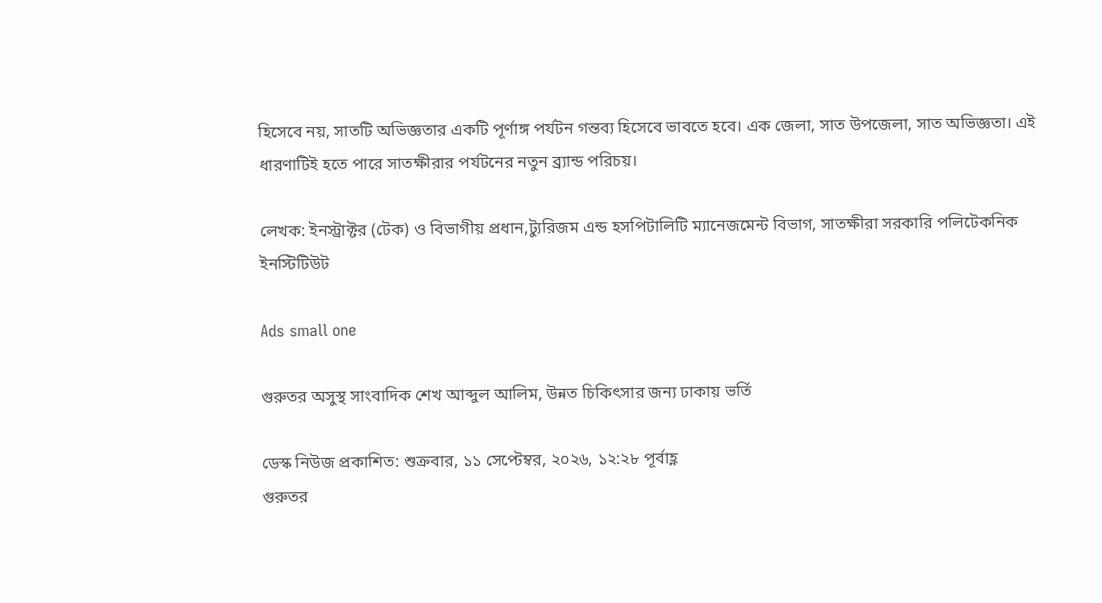হিসেবে নয়, সাতটি অভিজ্ঞতার একটি পূর্ণাঙ্গ পর্যটন গন্তব্য হিসেবে ভাবতে হবে। এক জেলা, সাত উপজেলা, সাত অভিজ্ঞতা। এই ধারণাটিই হতে পারে সাতক্ষীরার পর্যটনের নতুন ব্র্যান্ড পরিচয়।

লেখক: ইনস্ট্রাক্টর (টেক) ও বিভাগীয় প্রধান,ট্যুরিজম এন্ড হসপিটালিটি ম্যানেজমেন্ট বিভাগ, সাতক্ষীরা সরকারি পলিটেকনিক ইনস্টিটিউট

Ads small one

গুরুতর অসুস্থ সাংবাদিক শেখ আব্দুল আলিম, উন্নত চিকিৎসার জন্য ঢাকায় ভর্তি

ডেস্ক নিউজ প্রকাশিত: শুক্রবার, ১১ সেপ্টেম্বর, ২০২৬, ১২:২৮ পূর্বাহ্ণ
গুরুতর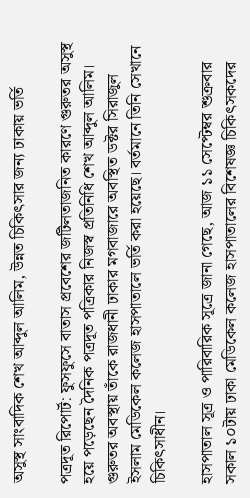অসুস্থ সাংবাদিক শেখ আব্দুল আলিম, উন্নত চিকিৎসার জন্য ঢাকায় ভর্তি

পত্রদূত রিপোর্ট: ফুসফুসে বাতাস প্রবেশের জটিলতাজনিত কারণে গুরুতর অসুস্থ হয়ে পড়েছেন দৈনিক পত্রদূত পত্রিকার নিজস্ব প্রতিনিধি শেখ আব্দুল আলিম। গুরুতর অবস্থায় তাঁকে রাজধানী ঢাকার মগবাজারে অবস্থিত ডক্টর সিরাজুল ইসলাম মেডিকেল কলেজ হাসপাতালে ভর্তি করা হয়েছে। বর্তমানে তিনি সেখানে চিকিৎসাধীন।

হাসপাতাল সূত্র ও পারিবারিক সূত্রে জানা গেছে, আজ ১১ সেপ্টেম্বর শুক্রবার সকাল ১০টায় ঢাকা মেডিকেল কলেজ হাসপাতালের বিশেষজ্ঞ চিকিৎসকদের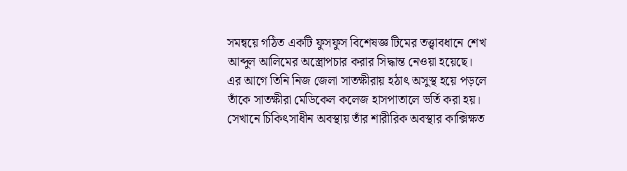সমন্বয়ে গঠিত একটি ফুসফুস বিশেষজ্ঞ টিমের তত্ত্বাবধানে শেখ আব্দুল আলিমের অস্ত্রোপচার করার সিদ্ধান্ত নেওয়া হয়েছে। এর আগে তিনি নিজ জেলা সাতক্ষীরায় হঠাৎ অসুস্থ হয়ে পড়লে তাঁকে সাতক্ষীরা মেডিকেল কলেজ হাসপাতালে ভর্তি করা হয়। সেখানে চিকিৎসাধীন অবস্থায় তাঁর শারীরিক অবস্থার কাক্সিক্ষত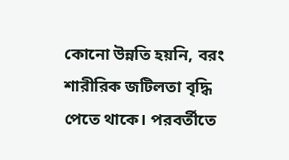কোনো উন্নতি হয়নি, বরং শারীরিক জটিলতা বৃদ্ধি পেতে থাকে। পরবর্তীতে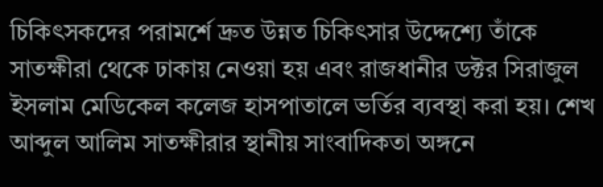চিকিৎসকদের পরামর্শে দ্রুত উন্নত চিকিৎসার উদ্দেশ্যে তাঁকে সাতক্ষীরা থেকে ঢাকায় নেওয়া হয় এবং রাজধানীর ডক্টর সিরাজুল ইসলাম মেডিকেল কলেজ হাসপাতালে ভর্তির ব্যবস্থা করা হয়। শেখ আব্দুল আলিম সাতক্ষীরার স্থানীয় সাংবাদিকতা অঙ্গনে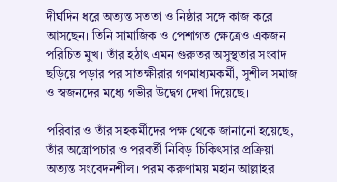দীর্ঘদিন ধরে অত্যন্ত সততা ও নিষ্ঠার সঙ্গে কাজ করে আসছেন। তিনি সামাজিক ও পেশাগত ক্ষেত্রেও একজন পরিচিত মুখ। তাঁর হঠাৎ এমন গুরুতর অসুস্থতার সংবাদ ছড়িয়ে পড়ার পর সাতক্ষীরার গণমাধ্যমকর্মী, সুশীল সমাজ ও স্বজনদের মধ্যে গভীর উদ্বেগ দেখা দিয়েছে।

পরিবার ও তাঁর সহকর্মীদের পক্ষ থেকে জানানো হয়েছে, তাঁর অস্ত্রোপচার ও পরবর্তী নিবিড় চিকিৎসার প্রক্রিয়া অত্যন্ত সংবেদনশীল। পরম করুণাময় মহান আল্লাহর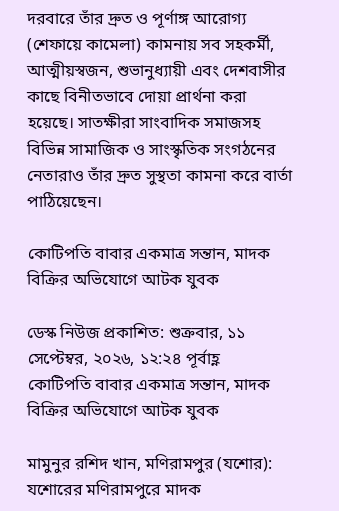দরবারে তাঁর দ্রুত ও পূর্ণাঙ্গ আরোগ্য (শেফায়ে কামেলা) কামনায় সব সহকর্মী, আত্মীয়স্বজন, শুভানুধ্যায়ী এবং দেশবাসীর কাছে বিনীতভাবে দোয়া প্রার্থনা করা হয়েছে। সাতক্ষীরা সাংবাদিক সমাজসহ বিভিন্ন সামাজিক ও সাংস্কৃতিক সংগঠনের নেতারাও তাঁর দ্রুত সুস্থতা কামনা করে বার্তা পাঠিয়েছেন।

কোটিপতি বাবার একমাত্র সন্তান, মাদক বিক্রির অভিযোগে আটক যুবক

ডেস্ক নিউজ প্রকাশিত: শুক্রবার, ১১ সেপ্টেম্বর, ২০২৬, ১২:২৪ পূর্বাহ্ণ
কোটিপতি বাবার একমাত্র সন্তান, মাদক বিক্রির অভিযোগে আটক যুবক

মামুনুর রশিদ খান, মণিরামপুর (যশোর): যশোরের মণিরামপুরে মাদক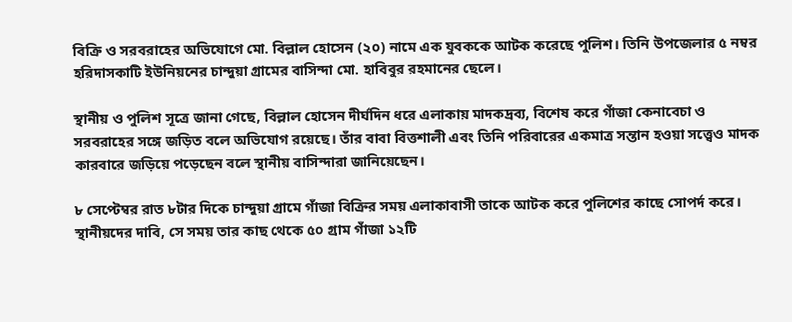বিক্রি ও সরবরাহের অভিযোগে মো. বিল্লাল হোসেন (২০) নামে এক যুবককে আটক করেছে পুলিশ। তিনি উপজেলার ৫ নম্বর হরিদাসকাটি ইউনিয়নের চান্দুয়া গ্রামের বাসিন্দা মো. হাবিবুর রহমানের ছেলে।

স্থানীয় ও পুলিশ সূত্রে জানা গেছে, বিল্লাল হোসেন দীর্ঘদিন ধরে এলাকায় মাদকদ্রব্য, বিশেষ করে গাঁজা কেনাবেচা ও সরবরাহের সঙ্গে জড়িত বলে অভিযোগ রয়েছে। তাঁর বাবা বিত্তশালী এবং তিনি পরিবারের একমাত্র সন্তান হওয়া সত্ত্বেও মাদক কারবারে জড়িয়ে পড়েছেন বলে স্থানীয় বাসিন্দারা জানিয়েছেন।

৮ সেপ্টেম্বর রাত ৮টার দিকে চান্দুয়া গ্রামে গাঁজা বিক্রির সময় এলাকাবাসী তাকে আটক করে পুলিশের কাছে সোপর্দ করে। স্থানীয়দের দাবি, সে সময় তার কাছ থেকে ৫০ গ্রাম গাঁজা ১২টি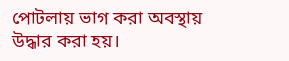পোটলায় ভাগ করা অবস্থায় উদ্ধার করা হয়।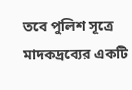তবে পুলিশ সূত্রে মাদকদ্রব্যের একটি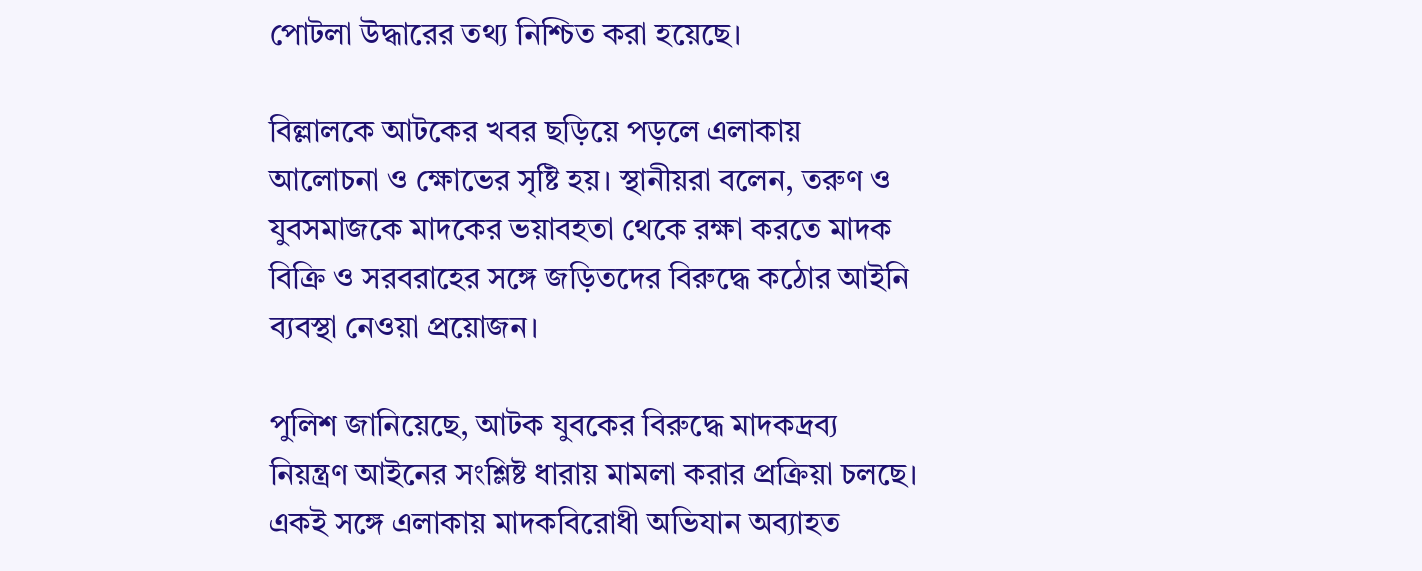পোটলা উদ্ধারের তথ্য নিশ্চিত করা হয়েছে।

বিল্লালকে আটকের খবর ছড়িয়ে পড়লে এলাকায় আলোচনা ও ক্ষোভের সৃষ্টি হয়। স্থানীয়রা বলেন, তরুণ ও যুবসমাজকে মাদকের ভয়াবহতা থেকে রক্ষা করতে মাদক বিক্রি ও সরবরাহের সঙ্গে জড়িতদের বিরুদ্ধে কঠোর আইনি ব্যবস্থা নেওয়া প্রয়োজন।

পুলিশ জানিয়েছে, আটক যুবকের বিরুদ্ধে মাদকদ্রব্য নিয়ন্ত্রণ আইনের সংশ্লিষ্ট ধারায় মামলা করার প্রক্রিয়া চলছে। একই সঙ্গে এলাকায় মাদকবিরোধী অভিযান অব্যাহত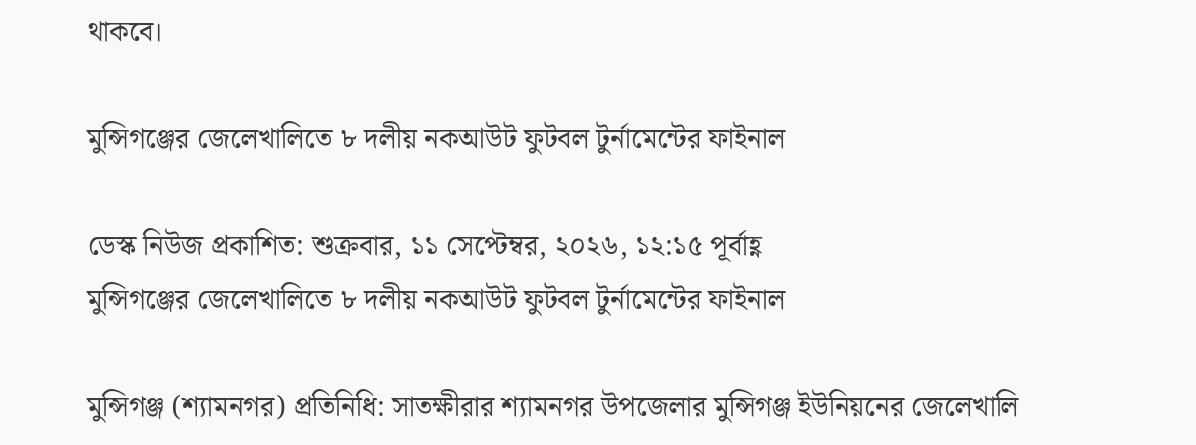থাকবে।

মুন্সিগঞ্জের জেলেখালিতে ৮ দলীয় নকআউট ফুটবল টুর্নামেন্টের ফাইনাল

ডেস্ক নিউজ প্রকাশিত: শুক্রবার, ১১ সেপ্টেম্বর, ২০২৬, ১২:১৫ পূর্বাহ্ণ
মুন্সিগঞ্জের জেলেখালিতে ৮ দলীয় নকআউট ফুটবল টুর্নামেন্টের ফাইনাল

মুন্সিগঞ্জ (শ্যামনগর) প্রতিনিধি: সাতক্ষীরার শ্যামনগর উপজেলার মুন্সিগঞ্জ ইউনিয়নের জেলেখালি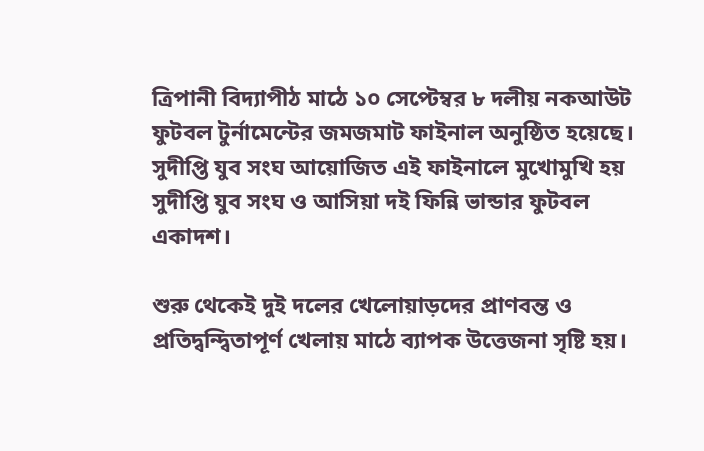ত্রিপানী বিদ্যাপীঠ মাঠে ১০ সেপ্টেম্বর ৮ দলীয় নকআউট ফুটবল টুর্নামেন্টের জমজমাট ফাইনাল অনুষ্ঠিত হয়েছে। সুদীপ্তি যুব সংঘ আয়োজিত এই ফাইনালে মুখোমুখি হয় সুদীপ্তি যুব সংঘ ও আসিয়া দই ফিন্নি ভান্ডার ফুটবল একাদশ।

শুরু থেকেই দুই দলের খেলোয়াড়দের প্রাণবন্ত ও প্রতিদ্বন্দ্বিতাপূর্ণ খেলায় মাঠে ব্যাপক উত্তেজনা সৃষ্টি হয়।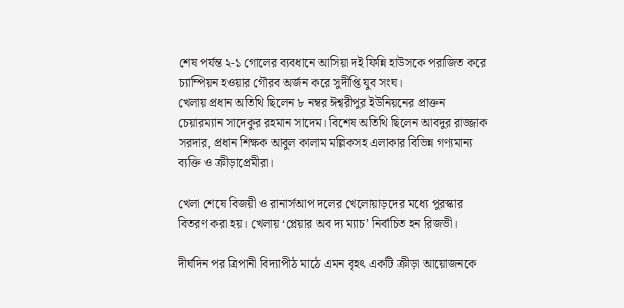শেষ পর্যন্ত ২-১ গোলের ব্যবধানে আসিয়া দই ফিন্নি হাউসকে পরাজিত করে চ্যাম্পিয়ন হওয়ার গৌরব অর্জন করে সুদীপ্তি যুব সংঘ।
খেলায় প্রধান অতিথি ছিলেন ৮ নম্বর ঈশ্বরীপুর ইউনিয়নের প্রাক্তন চেয়ারম্যান সাদেকুর রহমান সাদেম। বিশেষ অতিথি ছিলেন আবদুর রাজ্জাক সরদার, প্রধান শিক্ষক আবুল কালাম মল্লিকসহ এলাকার বিভিন্ন গণ্যমান্য ব্যক্তি ও ক্রীড়াপ্রেমীরা।

খেলা শেষে বিজয়ী ও রানার্সআপ দলের খেলোয়াড়দের মধ্যে পুরস্কার বিতরণ করা হয়। খেলায় ‘প্লেয়ার অব দ্য ম্যাচ’ নির্বাচিত হন রিজভী।

দীর্ঘদিন পর ত্রিপানী বিদ্যাপীঠ মাঠে এমন বৃহৎ একটি ক্রীড়া আয়োজনকে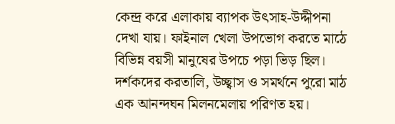কেন্দ্র করে এলাকায় ব্যাপক উৎসাহ-উদ্দীপনা দেখা যায়। ফাইনাল খেলা উপভোগ করতে মাঠে বিভিন্ন বয়সী মানুষের উপচে পড়া ভিড় ছিল। দর্শকদের করতালি, উচ্ছ্বাস ও সমর্থনে পুরো মাঠ এক আনন্দঘন মিলনমেলায় পরিণত হয়।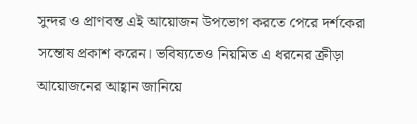সুন্দর ও প্রাণবন্ত এই আয়োজন উপভোগ করতে পেরে দর্শকেরা সন্তোষ প্রকাশ করেন। ভবিষ্যতেও নিয়মিত এ ধরনের ক্রীড়া আয়োজনের আহ্বান জানিয়ে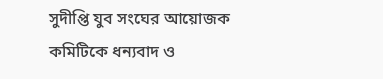সুদীপ্তি যুব সংঘের আয়োজক কমিটিকে ধন্যবাদ ও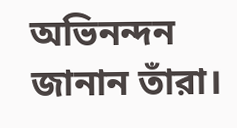অভিনন্দন জানান তাঁরা।